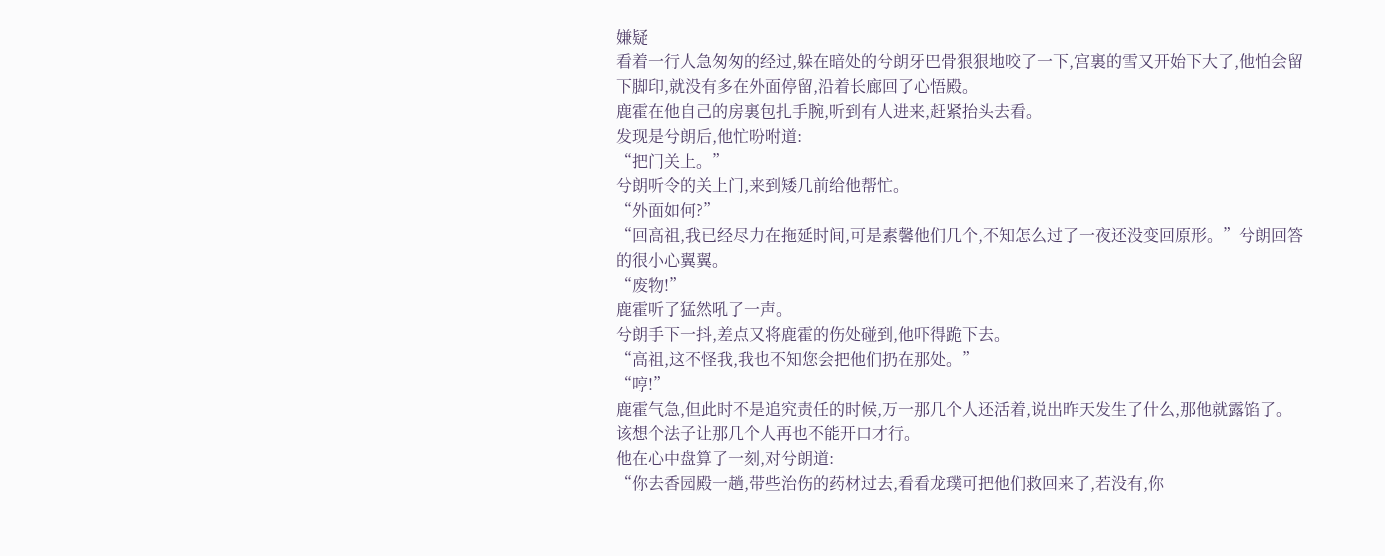嫌疑
看着一行人急匆匆的经过,躲在暗处的兮朗牙巴骨狠狠地咬了一下,宫裏的雪又开始下大了,他怕会留下脚印,就没有多在外面停留,沿着长廊回了心悟殿。
鹿霍在他自己的房裏包扎手腕,听到有人进来,赶紧抬头去看。
发现是兮朗后,他忙吩咐道:
“把门关上。”
兮朗听令的关上门,来到矮几前给他帮忙。
“外面如何?”
“回高祖,我已经尽力在拖延时间,可是素馨他们几个,不知怎么过了一夜还没变回原形。”兮朗回答的很小心翼翼。
“废物!”
鹿霍听了猛然吼了一声。
兮朗手下一抖,差点又将鹿霍的伤处碰到,他吓得跪下去。
“高祖,这不怪我,我也不知您会把他们扔在那处。”
“哼!”
鹿霍气急,但此时不是追究责任的时候,万一那几个人还活着,说出昨天发生了什么,那他就露馅了。
该想个法子让那几个人再也不能开口才行。
他在心中盘算了一刻,对兮朗道:
“你去香园殿一趟,带些治伤的药材过去,看看龙璞可把他们救回来了,若没有,你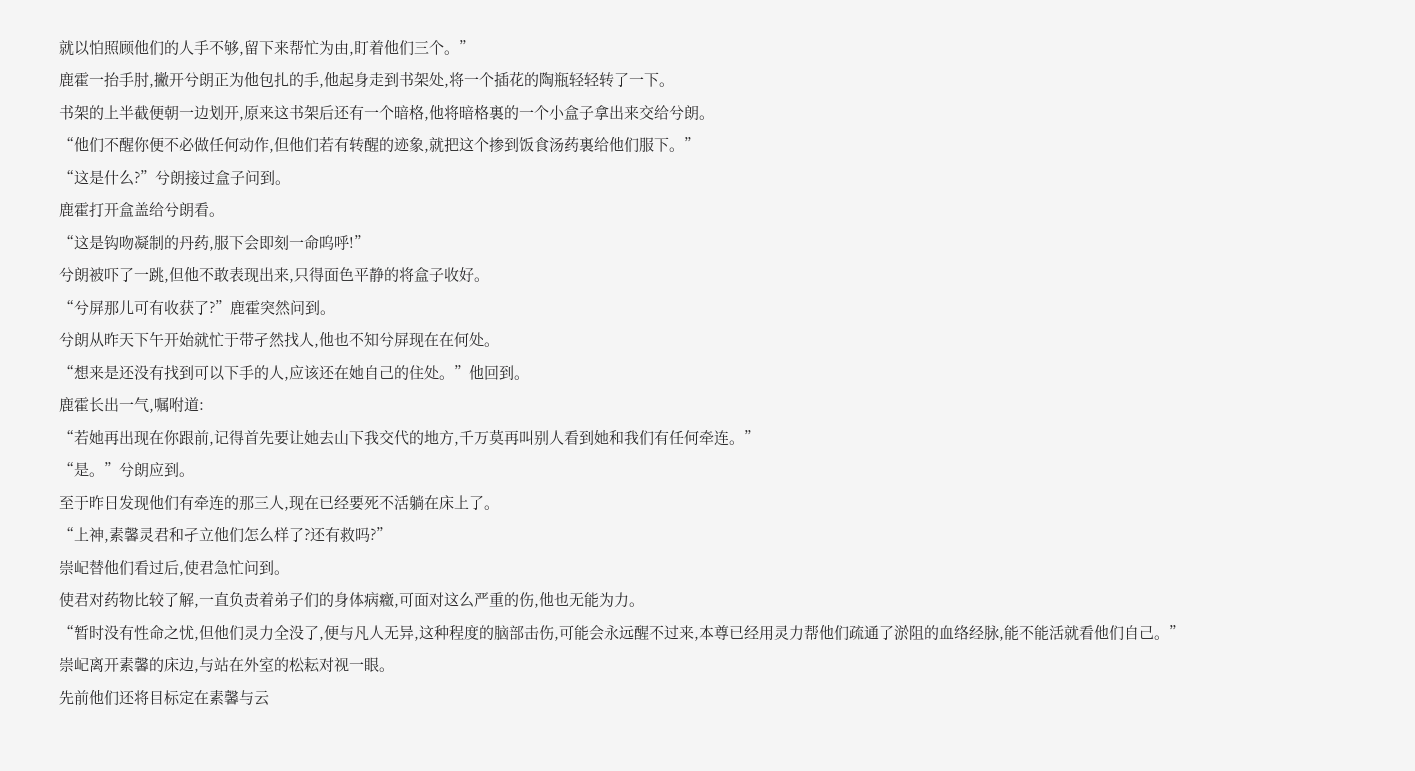就以怕照顾他们的人手不够,留下来帮忙为由,盯着他们三个。”
鹿霍一抬手肘,撇开兮朗正为他包扎的手,他起身走到书架处,将一个插花的陶瓶轻轻转了一下。
书架的上半截便朝一边划开,原来这书架后还有一个暗格,他将暗格裏的一个小盒子拿出来交给兮朗。
“他们不醒你便不必做任何动作,但他们若有转醒的迹象,就把这个掺到饭食汤药裏给他们服下。”
“这是什么?”兮朗接过盒子问到。
鹿霍打开盒盖给兮朗看。
“这是钩吻凝制的丹药,服下会即刻一命呜呼!”
兮朗被吓了一跳,但他不敢表现出来,只得面色平静的将盒子收好。
“兮屏那儿可有收获了?”鹿霍突然问到。
兮朗从昨天下午开始就忙于带孑然找人,他也不知兮屏现在在何处。
“想来是还没有找到可以下手的人,应该还在她自己的住处。”他回到。
鹿霍长出一气,嘱咐道:
“若她再出现在你跟前,记得首先要让她去山下我交代的地方,千万莫再叫别人看到她和我们有任何牵连。”
“是。”兮朗应到。
至于昨日发现他们有牵连的那三人,现在已经要死不活躺在床上了。
“上神,素馨灵君和孑立他们怎么样了?还有救吗?”
崇屺替他们看过后,使君急忙问到。
使君对药物比较了解,一直负责着弟子们的身体病癥,可面对这么严重的伤,他也无能为力。
“暂时没有性命之忧,但他们灵力全没了,便与凡人无异,这种程度的脑部击伤,可能会永远醒不过来,本尊已经用灵力帮他们疏通了淤阻的血络经脉,能不能活就看他们自己。”
崇屺离开素馨的床边,与站在外室的松耘对视一眼。
先前他们还将目标定在素馨与云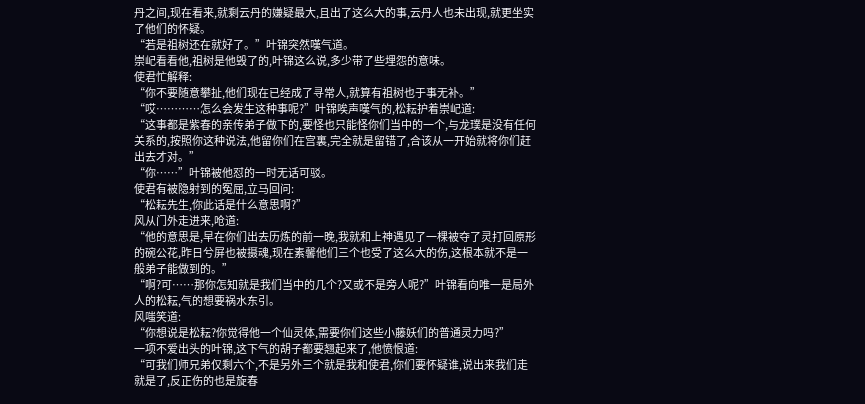丹之间,现在看来,就剩云丹的嫌疑最大,且出了这么大的事,云丹人也未出现,就更坐实了他们的怀疑。
“若是祖树还在就好了。”叶锦突然嘆气道。
崇屺看看他,祖树是他毁了的,叶锦这么说,多少带了些埋怨的意味。
使君忙解释:
“你不要随意攀扯,他们现在已经成了寻常人,就算有祖树也于事无补。”
“哎…………怎么会发生这种事呢?”叶锦唉声嘆气的,松耘护着崇屺道:
“这事都是紫春的亲传弟子做下的,要怪也只能怪你们当中的一个,与龙璞是没有任何关系的,按照你这种说法,他留你们在宫裏,完全就是留错了,合该从一开始就将你们赶出去才对。”
“你……”叶锦被他怼的一时无话可驳。
使君有被隐射到的冤屈,立马回问:
“松耘先生,你此话是什么意思啊?”
风从门外走进来,呛道:
“他的意思是,早在你们出去历炼的前一晚,我就和上神遇见了一棵被夺了灵打回原形的碗公花,昨日兮屏也被摄魂,现在素馨他们三个也受了这么大的伤,这根本就不是一般弟子能做到的。”
“啊?可……那你怎知就是我们当中的几个?又或不是旁人呢?”叶锦看向唯一是局外人的松耘,气的想要祸水东引。
风嗤笑道:
“你想说是松耘?你觉得他一个仙灵体,需要你们这些小藤妖们的普通灵力吗?”
一项不爱出头的叶锦,这下气的胡子都要翘起来了,他愤恨道:
“可我们师兄弟仅剩六个,不是另外三个就是我和使君,你们要怀疑谁,说出来我们走就是了,反正伤的也是旋春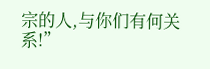宗的人,与你们有何关系!”